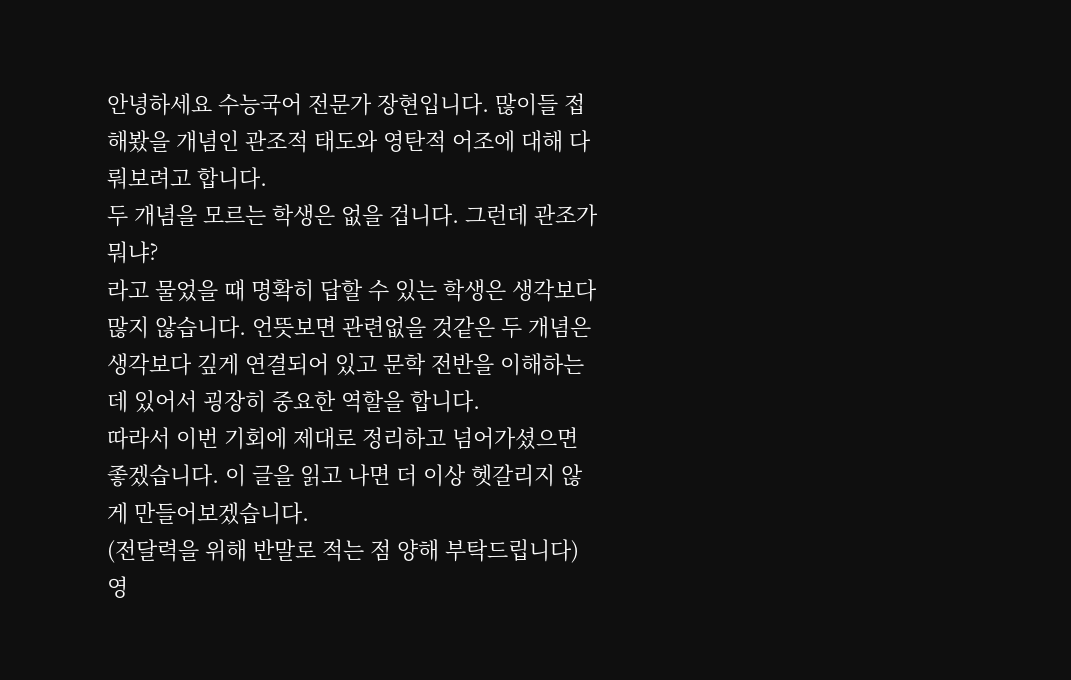안녕하세요 수능국어 전문가 장현입니다. 많이들 접해봤을 개념인 관조적 태도와 영탄적 어조에 대해 다뤄보려고 합니다.
두 개념을 모르는 학생은 없을 겁니다. 그런데 관조가 뭐냐?
라고 물었을 때 명확히 답할 수 있는 학생은 생각보다 많지 않습니다. 언뜻보면 관련없을 것같은 두 개념은 생각보다 깊게 연결되어 있고 문학 전반을 이해하는데 있어서 굉장히 중요한 역할을 합니다.
따라서 이번 기회에 제대로 정리하고 넘어가셨으면 좋겠습니다. 이 글을 읽고 나면 더 이상 헷갈리지 않게 만들어보겠습니다.
(전달력을 위해 반말로 적는 점 양해 부탁드립니다) 영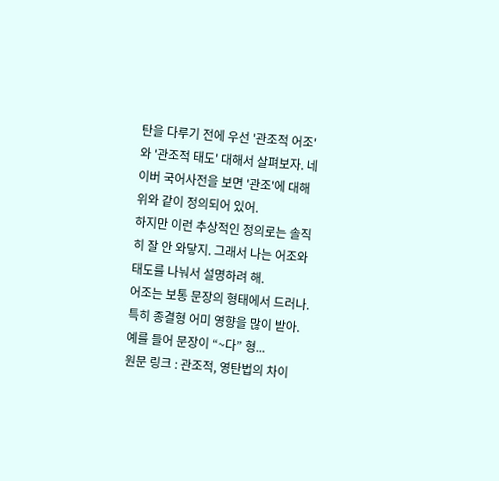탄을 다루기 전에 우선 '관조적 어조'와 '관조적 태도' 대해서 살펴보자. 네이버 국어사전을 보면 '관조'에 대해 위와 같이 정의되어 있어.
하지만 이런 추상적인 정의로는 솔직히 잘 안 와닿지. 그래서 나는 어조와 태도를 나눠서 설명하려 해.
어조는 보통 문장의 형태에서 드러나. 특히 종결형 어미 영향을 많이 받아.
예를 들어 문장이 “~다” 형...
원문 링크 : 관조적, 영탄법의 차이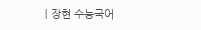ㅣ장현 수능국어